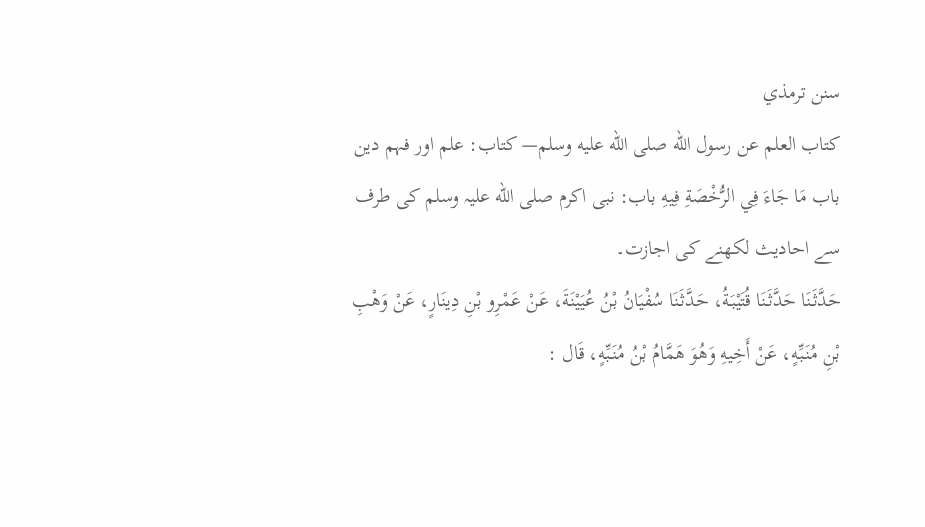سنن ترمذي
كتاب العلم عن رسول الله صلى الله عليه وسلم— کتاب: علم اور فہم دین
باب مَا جَاءَ فِي الرُّخْصَةِ فِيهِ باب: نبی اکرم صلی الله علیہ وسلم کی طرف سے احادیث لکھنے کی اجازت۔
حَدَّثَنَا حَدَّثَنَا قُتَيْبَةُ، حَدَّثَنَا سُفْيَانُ بْنُ عُيَيْنَةَ، عَنْ عَمْرِو بْنِ دِينَارٍ، عَنْ وَهْبِ بْنِ مُنَبِّهٍ، عَنْ أَخِيهِ وَهُوَ هَمَّامُ بْنُ مُنَبِّهٍ، قَال :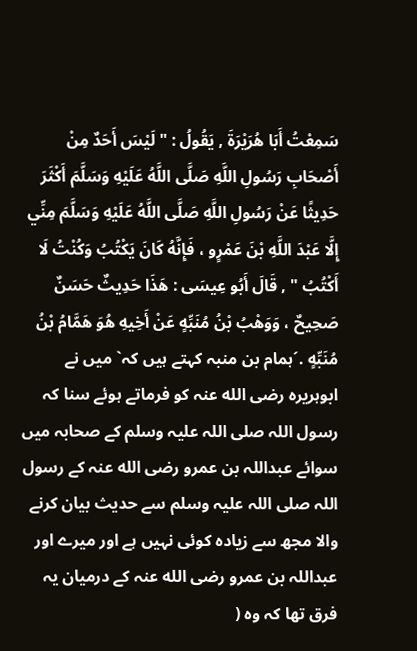سَمِعْتُ أَبَا هُرَيْرَةَ , يَقُولُ : " لَيْسَ أَحَدٌ مِنْ أَصْحَابِ رَسُولِ اللَّهِ صَلَّى اللَّهُ عَلَيْهِ وَسَلَّمَ أَكْثَرَ حَدِيثًا عَنْ رَسُولِ اللَّهِ صَلَّى اللَّهُ عَلَيْهِ وَسَلَّمَ مِنِّي إِلَّا عَبْدَ اللَّهِ بْنَ عَمْرٍو ، فَإِنَّهُ كَانَ يَكْتُبُ وَكُنْتُ لَا أَكْتُبُ " , قَالَ أَبُو عِيسَى : هَذَا حَدِيثٌ حَسَنٌ صَحِيحٌ ، وَوَهْبُ بْنُ مُنَبِّهٍ عَنْ أَخِيهِ هُوَ هَمَّامُ بْنُ مُنَبِّهٍ .´ہمام بن منبہ کہتے ہیں کہ` میں نے ابوہریرہ رضی الله عنہ کو فرماتے ہوئے سنا کہ رسول اللہ صلی اللہ علیہ وسلم کے صحابہ میں سوائے عبداللہ بن عمرو رضی الله عنہ کے رسول اللہ صلی اللہ علیہ وسلم سے حدیث بیان کرنے والا مجھ سے زیادہ کوئی نہیں ہے اور میرے اور عبداللہ بن عمرو رضی الله عنہ کے درمیان یہ فرق تھا کہ وہ (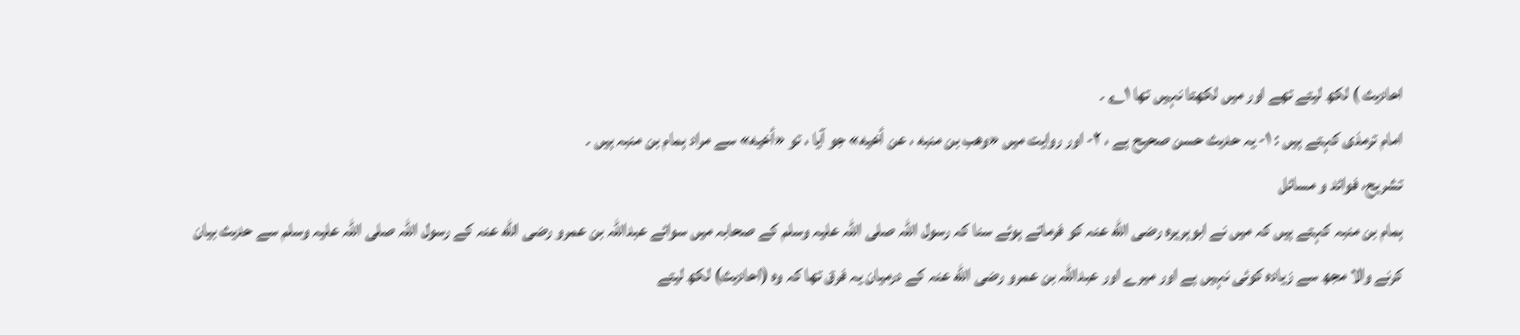احادیث ) لکھ لیتے تھے اور میں لکھتا نہیں تھا ۱؎ ۔
امام ترمذی کہتے ہیں : ۱- یہ حدیث حسن صحیح ہے ، ۲- اور روایت میں «وهب بن منبه ، عن أخيه» جو آیا ، تو «أخيه» سے مراد ہمام بن منبہ ہیں ۔
تشریح، فوائد و مسائل
ہمام بن منبہ کہتے ہیں کہ میں نے ابوہریرہ رضی الله عنہ کو فرماتے ہوئے سنا کہ رسول اللہ صلی اللہ علیہ وسلم کے صحابہ میں سوائے عبداللہ بن عمرو رضی الله عنہ کے رسول اللہ صلی اللہ علیہ وسلم سے حدیث بیان کرنے والا مجھ سے زیادہ کوئی نہیں ہے اور میرے اور عبداللہ بن عمرو رضی الله عنہ کے درمیان یہ فرق تھا کہ وہ (احادیث) لکھ لیتے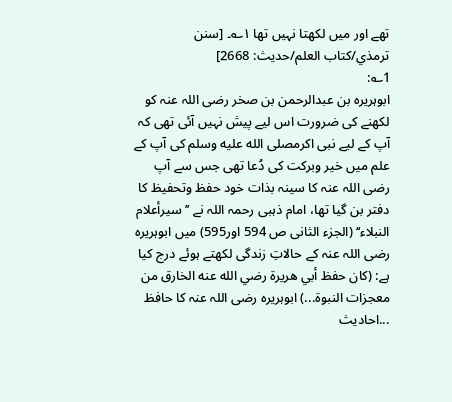تھے اور میں لکھتا نہیں تھا ۱؎۔ [سنن ترمذي/كتاب العلم/حدیث: 2668]
1؎:
ابوہریرہ بن عبدالرحمن بن صخر رضی اللہ عنہ کو لکھنے کی ضرورت اس لیے پیش نہیں آئی تھی کہ آپ کے لیے نبی اکرمصلى الله عليه وسلم کی آپ کے علم میں خیر وبرکت کی دُعا تھی جس سے آپ رضی اللہ عنہ کا سینہ بذات خود حفظ وتحفیظ کا دفتر بن گیا تھا، امام ذہبی رحمہ اللہ نے ’’سیرأعلام النبلاء‘‘ (الجزء الثانی ص 594 اور595) میں ابوہریرہ رضی اللہ عنہ کے حالاتِ زندگی لکھتے ہوئے درج کیا ہے: (كان حفظ أبي هريرة رضي الله عنه الخارق من معجزات النبوة...) ابوہریرہ رضی اللہ عنہ کا حافظ ...احادیث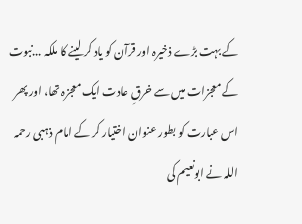کے بہت بڑے ذخیرہ اور قرآن کو یاد کر لینے کا ملکہ ...نبوت کے معجزات میں سے خرقِ عادت ایک معجزہ تھا، اور پھر اس عبارت کو بطور عنوان اختیار کر کے امام ذہبی رحمہ اللہ نے ابونعیم کی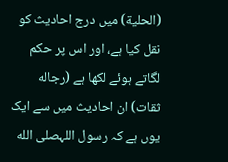(الحلیة) میں درج احادیث کو نقل کیا ہے، اور اس پر حکم لگاتے ہوئے لکھا ہے (رجاله ثقات) ان احادیث میں سے ایک یوں ہے کہ رسول اللہصلى الله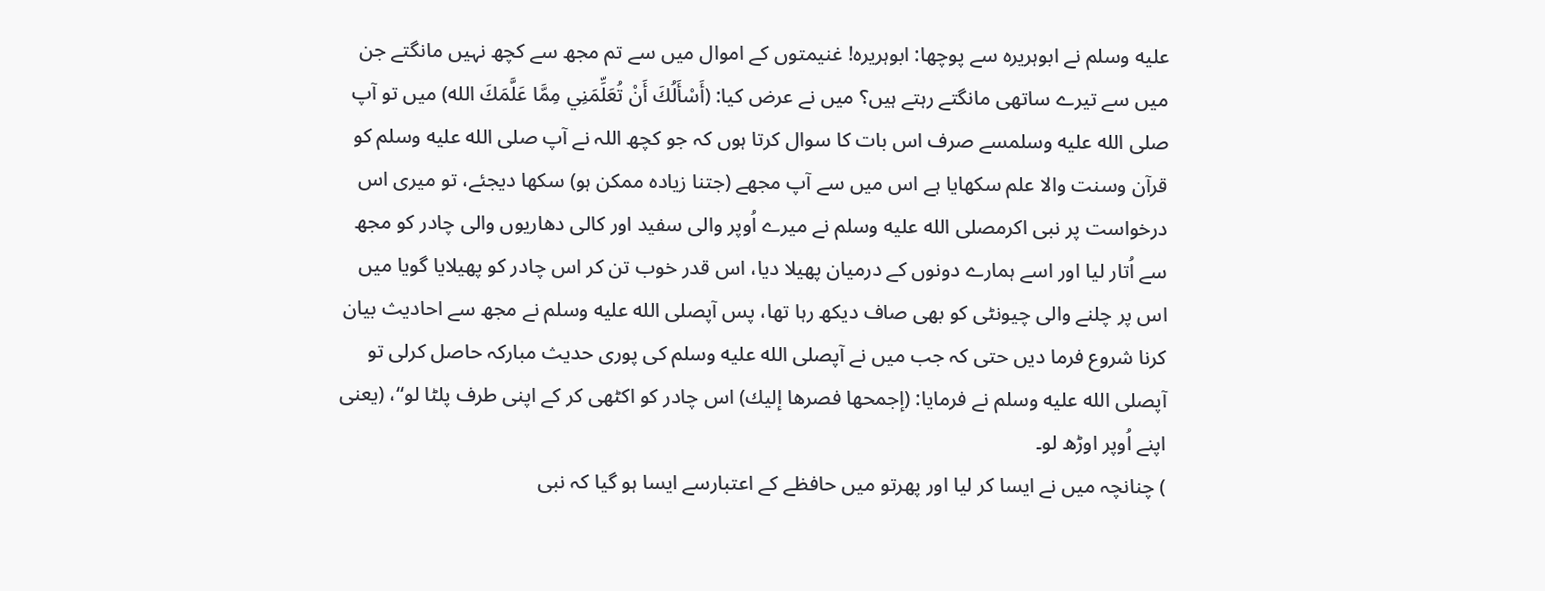عليه وسلم نے ابوہریرہ سے پوچھا: ابوہریرہ! غنیمتوں کے اموال میں سے تم مجھ سے کچھ نہیں مانگتے جن میں سے تیرے ساتھی مانگتے رہتے ہیں؟ میں نے عرض کیا: (أَسْأَلُكَ أَنْ تُعَلِّمَنِي مِمَّا عَلَّمَكَ الله) میں تو آپ صلى الله عليه وسلمسے صرف اس بات کا سوال کرتا ہوں کہ جو کچھ اللہ نے آپ صلى الله عليه وسلم کو قرآن وسنت والا علم سکھایا ہے اس میں سے آپ مجھے (جتنا زیادہ ممکن ہو) سکھا دیجئے، تو میری اس درخواست پر نبی اکرمصلى الله عليه وسلم نے میرے اُوپر والی سفید اور کالی دھاریوں والی چادر کو مجھ سے اُتار لیا اور اسے ہمارے دونوں کے درمیان پھیلا دیا، اس قدر خوب تن کر اس چادر کو پھیلایا گویا میں اس پر چلنے والی چیونٹی کو بھی صاف دیکھ رہا تھا، پس آپصلى الله عليه وسلم نے مجھ سے احادیث بیان کرنا شروع فرما دیں حتی کہ جب میں نے آپصلى الله عليه وسلم کی پوری حدیث مبارکہ حاصل کرلی تو آپصلى الله عليه وسلم نے فرمایا: (إجمحها فصرها إليك) اس چادر كو اکٹھی کر کے اپنی طرف پلٹا لو‘‘، (یعنی اپنے اُوپر اوڑھ لو۔
) چنانچہ میں نے ایسا کر لیا اور پھرتو میں حافظے کے اعتبارسے ایسا ہو گیا کہ نبی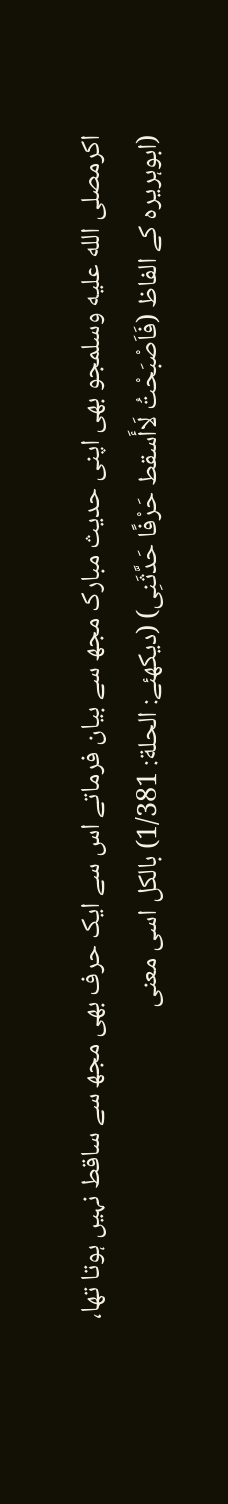اکرمصلى الله عليه وسلمجو بھی اپنی حدیث مبارک مجھ سے بیان فرماتے اس سے ایک حرف بھی مجھ سے ساقط نہیں ہوتا تھا، (ابوہریرہ کے الفاظ (فَاَصْبَحْتُ لَاأَسقط حَرْفًا حَدَّثَنِی) (دیکھئے: الحلة: 1/381) بالکل اسی معنی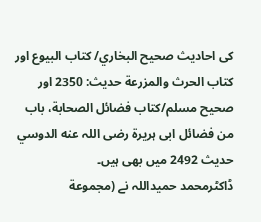کی احادیث صحیح البخاري/ کتاب البیوع اور کتاب الحرث والمزرعة حدیث: 2350 اور صحیح مسلم/کتاب فضائل الصحابة، باب من فضائل ابی ہریرۃ رضی اللہ عنه الدوسي حدیث 2492 میں بھی ہیں۔
ڈاکٹرمحمد حمیداللہ نے (مجموعة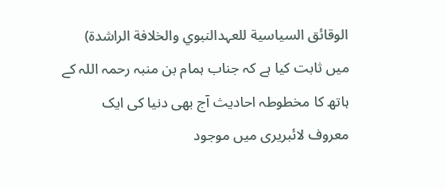الوقائق السیاسیة للعہدالنبوي والخلافة الراشدة) میں ثابت کیا ہے کہ جناب ہمام بن منبہ رحمہ اللہ کے ہاتھ کا مخطوطہ احادیث آج بھی دنیا کی ایک معروف لائبریری میں موجود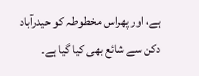ہے، اور پھراس مخطوطہ کو حیدرآباد دکن سے شائع بھی کیا گیا ہے۔